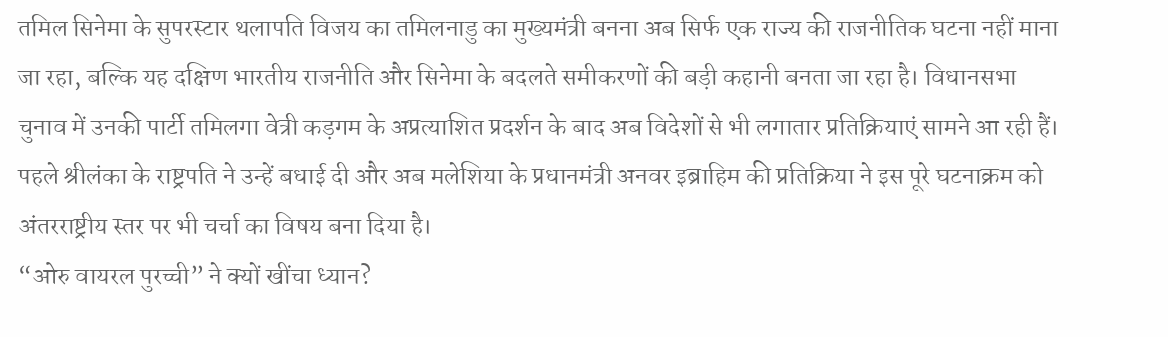तमिल सिनेमा के सुपरस्टार थलापति विजय का तमिलनाडु का मुख्यमंत्री बनना अब सिर्फ एक राज्य की राजनीतिक घटना नहीं माना जा रहा, बल्कि यह दक्षिण भारतीय राजनीति और सिनेमा के बदलते समीकरणों की बड़ी कहानी बनता जा रहा है। विधानसभा चुनाव में उनकी पार्टी तमिलगा वेत्री कड़गम के अप्रत्याशित प्रदर्शन के बाद अब विदेशों से भी लगातार प्रतिक्रियाएं सामने आ रही हैं। पहले श्रीलंका के राष्ट्रपति ने उन्हें बधाई दी और अब मलेशिया के प्रधानमंत्री अनवर इब्राहिम की प्रतिक्रिया ने इस पूरे घटनाक्रम को अंतरराष्ट्रीय स्तर पर भी चर्चा का विषय बना दिया है।
“ओरु वायरल पुरच्ची” ने क्यों खींचा ध्यान?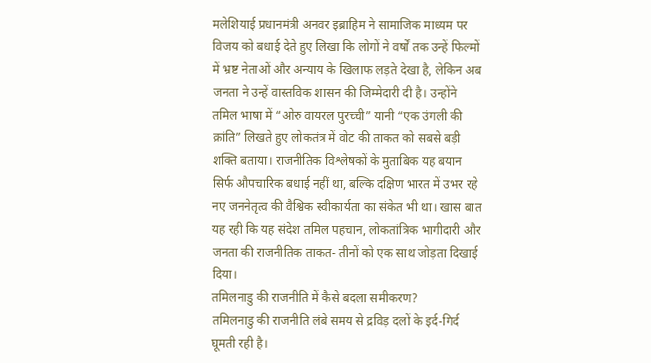मलेशियाई प्रधानमंत्री अनवर इब्राहिम ने सामाजिक माध्यम पर विजय को बधाई देते हुए लिखा कि लोगों ने वर्षों तक उन्हें फिल्मों में भ्रष्ट नेताओं और अन्याय के खिलाफ लड़ते देखा है, लेकिन अब जनता ने उन्हें वास्तविक शासन की जिम्मेदारी दी है। उन्होंने तमिल भाषा में “ओरु वायरल पुरच्ची” यानी “एक उंगली की क्रांति” लिखते हुए लोकतंत्र में वोट की ताकत को सबसे बड़ी शक्ति बताया। राजनीतिक विश्लेषकों के मुताबिक यह बयान सिर्फ औपचारिक बधाई नहीं था, बल्कि दक्षिण भारत में उभर रहे नए जननेतृत्व की वैश्विक स्वीकार्यता का संकेत भी था। खास बात यह रही कि यह संदेश तमिल पहचान, लोकतांत्रिक भागीदारी और जनता की राजनीतिक ताकत- तीनों को एक साथ जोड़ता दिखाई दिया।
तमिलनाडु की राजनीति में कैसे बदला समीकरण?
तमिलनाडु की राजनीति लंबे समय से द्रविड़ दलों के इर्द-गिर्द घूमती रही है।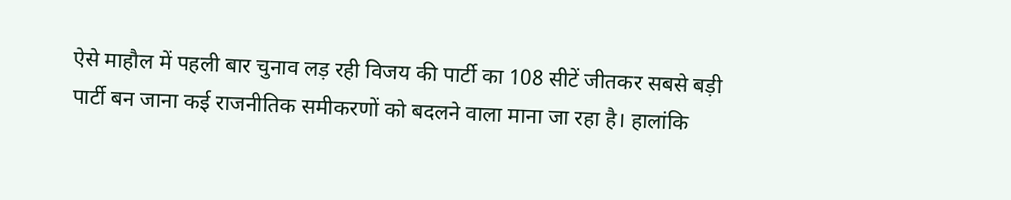ऐसे माहौल में पहली बार चुनाव लड़ रही विजय की पार्टी का 108 सीटें जीतकर सबसे बड़ी पार्टी बन जाना कई राजनीतिक समीकरणों को बदलने वाला माना जा रहा है। हालांकि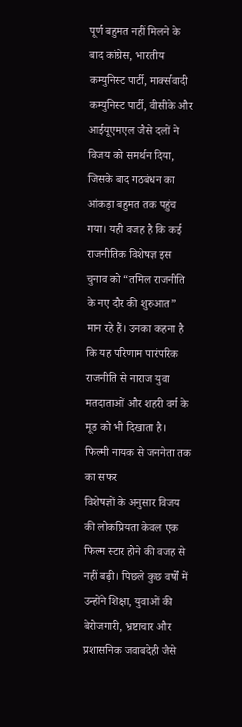पूर्ण बहुमत नहीं मिलने के बाद कांग्रेस, भारतीय कम्युनिस्ट पार्टी, मार्क्सवादी कम्युनिस्ट पार्टी, वीसीके और आईयूएमएल जैसे दलों ने विजय को समर्थन दिया, जिसके बाद गठबंधन का आंकड़ा बहुमत तक पहुंच गया। यही वजह है कि कई राजनीतिक विशेषज्ञ इस चुनाव को “तमिल राजनीति के नए दौर की शुरुआत” मान रहे हैं। उनका कहना है कि यह परिणाम पारंपरिक राजनीति से नाराज युवा मतदाताओं और शहरी वर्ग के मूड को भी दिखाता है।
फिल्मी नायक से जननेता तक का सफर
विशेषज्ञों के अनुसार विजय की लोकप्रियता केवल एक फिल्म स्टार होने की वजह से नहीं बढ़ी। पिछले कुछ वर्षों में उन्होंने शिक्षा, युवाओं की बेरोजगारी, भ्रष्टाचार और प्रशासनिक जवाबदेही जैसे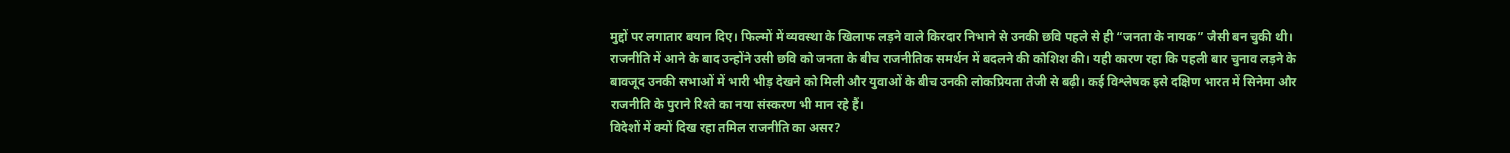मुद्दों पर लगातार बयान दिए। फिल्मों में व्यवस्था के खिलाफ लड़ने वाले किरदार निभाने से उनकी छवि पहले से ही “जनता के नायक” जैसी बन चुकी थी। राजनीति में आने के बाद उन्होंने उसी छवि को जनता के बीच राजनीतिक समर्थन में बदलने की कोशिश की। यही कारण रहा कि पहली बार चुनाव लड़ने के बावजूद उनकी सभाओं में भारी भीड़ देखने को मिली और युवाओं के बीच उनकी लोकप्रियता तेजी से बढ़ी। कई विश्लेषक इसे दक्षिण भारत में सिनेमा और राजनीति के पुराने रिश्ते का नया संस्करण भी मान रहे हैं।
विदेशों में क्यों दिख रहा तमिल राजनीति का असर?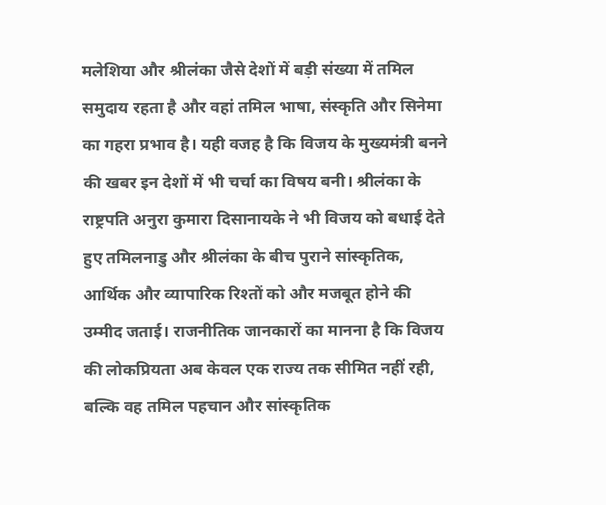मलेशिया और श्रीलंका जैसे देशों में बड़ी संख्या में तमिल समुदाय रहता है और वहां तमिल भाषा, संस्कृति और सिनेमा का गहरा प्रभाव है। यही वजह है कि विजय के मुख्यमंत्री बनने की खबर इन देशों में भी चर्चा का विषय बनी। श्रीलंका के राष्ट्रपति अनुरा कुमारा दिसानायके ने भी विजय को बधाई देते हुए तमिलनाडु और श्रीलंका के बीच पुराने सांस्कृतिक, आर्थिक और व्यापारिक रिश्तों को और मजबूत होने की उम्मीद जताई। राजनीतिक जानकारों का मानना है कि विजय की लोकप्रियता अब केवल एक राज्य तक सीमित नहीं रही, बल्कि वह तमिल पहचान और सांस्कृतिक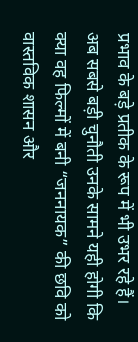प्रभाव के बड़े प्रतीक के रूप में भी उभर रहे हैं। अब सबसे बड़ी चुनौती उनके सामने यही होगी कि क्या वह फिल्मों में बनी “जननायक” की छवि को वास्तविक शासन और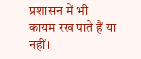प्रशासन में भी कायम रख पाते हैं या नहीं।